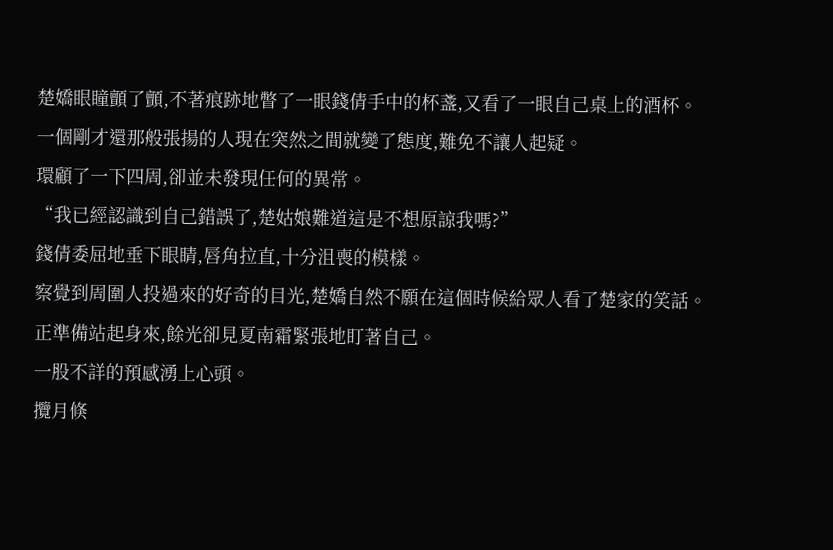楚嬌眼瞳顫了顫,不著痕跡地瞥了一眼錢倩手中的杯盞,又看了一眼自己桌上的酒杯。
一個剛才還那般張揚的人現在突然之間就變了態度,難免不讓人起疑。
環顧了一下四周,卻並未發現任何的異常。
“我已經認識到自己錯誤了,楚姑娘難道這是不想原諒我嗎?”
錢倩委屈地垂下眼睛,唇角拉直,十分沮喪的模樣。
察覺到周圍人投過來的好奇的目光,楚嬌自然不願在這個時候給眾人看了楚家的笑話。
正準備站起身來,餘光卻見夏南霜緊張地盯著自己。
一股不詳的預感湧上心頭。
攬月倏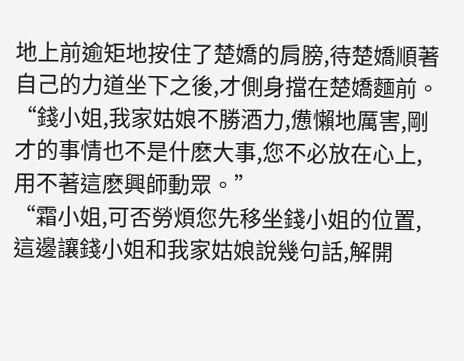地上前逾矩地按住了楚嬌的肩膀,待楚嬌順著自己的力道坐下之後,才側身擋在楚嬌麵前。
“錢小姐,我家姑娘不勝酒力,憊懶地厲害,剛才的事情也不是什麽大事,您不必放在心上,用不著這麽興師動眾。”
“霜小姐,可否勞煩您先移坐錢小姐的位置,這邊讓錢小姐和我家姑娘說幾句話,解開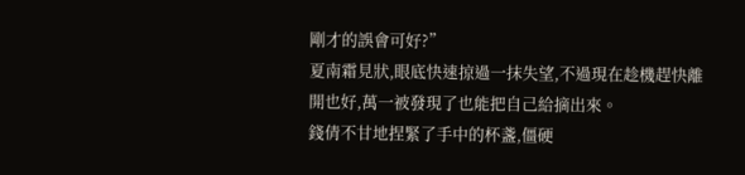剛才的誤會可好?”
夏南霜見狀,眼底快速掠過一抹失望,不過現在趁機趕快離開也好,萬一被發現了也能把自己給摘出來。
錢倩不甘地捏緊了手中的杯盞,僵硬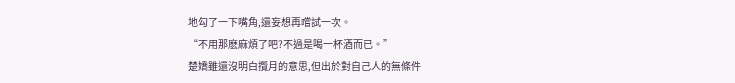地勾了一下嘴角,還妄想再嚐試一次。
“不用那麽麻煩了吧?不過是喝一杯酒而已。”
楚嬌雖還沒明白攬月的意思,但出於對自己人的無條件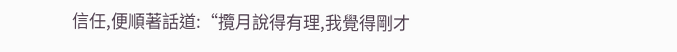信任,便順著話道:“攬月說得有理,我覺得剛才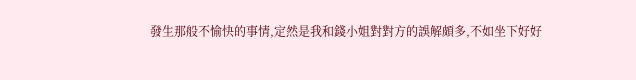發生那般不愉快的事情,定然是我和錢小姐對對方的誤解頗多,不如坐下好好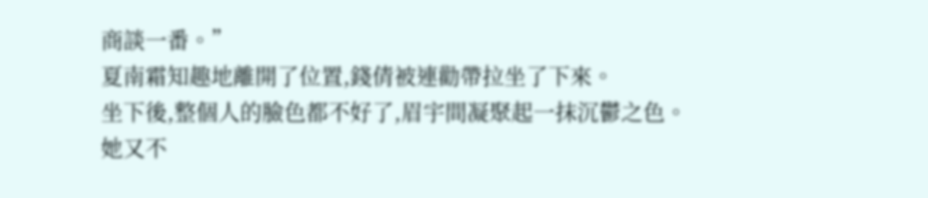商談一番。”
夏南霜知趣地離開了位置,錢倩被連勸帶拉坐了下來。
坐下後,整個人的臉色都不好了,眉宇間凝聚起一抹沉鬱之色。
她又不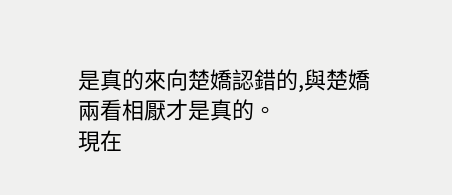是真的來向楚嬌認錯的,與楚嬌兩看相厭才是真的。
現在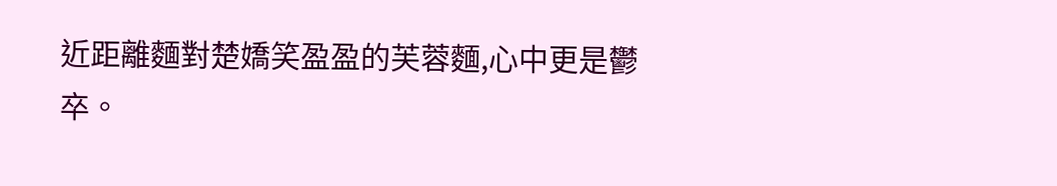近距離麵對楚嬌笑盈盈的芙蓉麵,心中更是鬱卒。